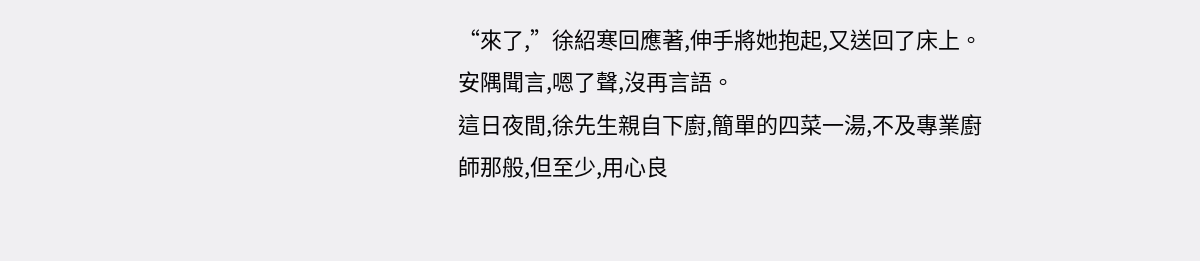“來了,”徐紹寒回應著,伸手將她抱起,又送回了床上。
安隅聞言,嗯了聲,沒再言語。
這日夜間,徐先生親自下廚,簡單的四菜一湯,不及專業廚師那般,但至少,用心良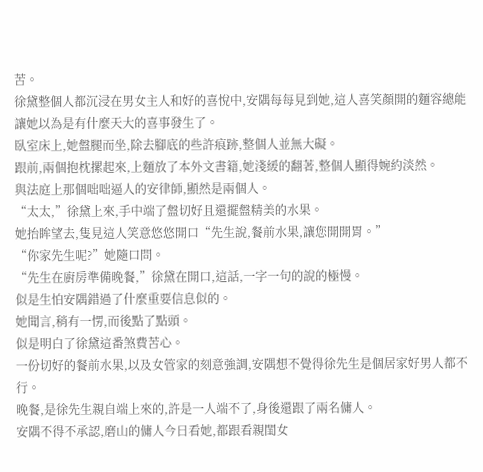苦。
徐黛整個人都沉浸在男女主人和好的喜悅中,安隅每每見到她,這人喜笑顏開的麵容總能讓她以為是有什麼天大的喜事發生了。
臥室床上,她盤腿而坐,除去腳底的些許痕跡,整個人並無大礙。
跟前,兩個抱枕摞起來,上麵放了本外文書籍,她淺緩的翻著,整個人顯得婉約淡然。
與法庭上那個咄咄逼人的安律師,顯然是兩個人。
“太太,”徐黛上來,手中端了盤切好且還擺盤精美的水果。
她抬眸望去,隻見這人笑意悠悠開口“先生說,餐前水果,讓您開開胃。”
“你家先生呢?”她隨口問。
“先生在廚房準備晚餐,”徐黛在開口,這話,一字一句的說的極慢。
似是生怕安隅錯過了什麼重要信息似的。
她聞言,稍有一愣,而後點了點頭。
似是明白了徐黛這番煞費苦心。
一份切好的餐前水果,以及女管家的刻意強調,安隅想不覺得徐先生是個居家好男人都不行。
晚餐,是徐先生親自端上來的,許是一人端不了,身後還跟了兩名傭人。
安隅不得不承認,磨山的傭人今日看她,都跟看親閨女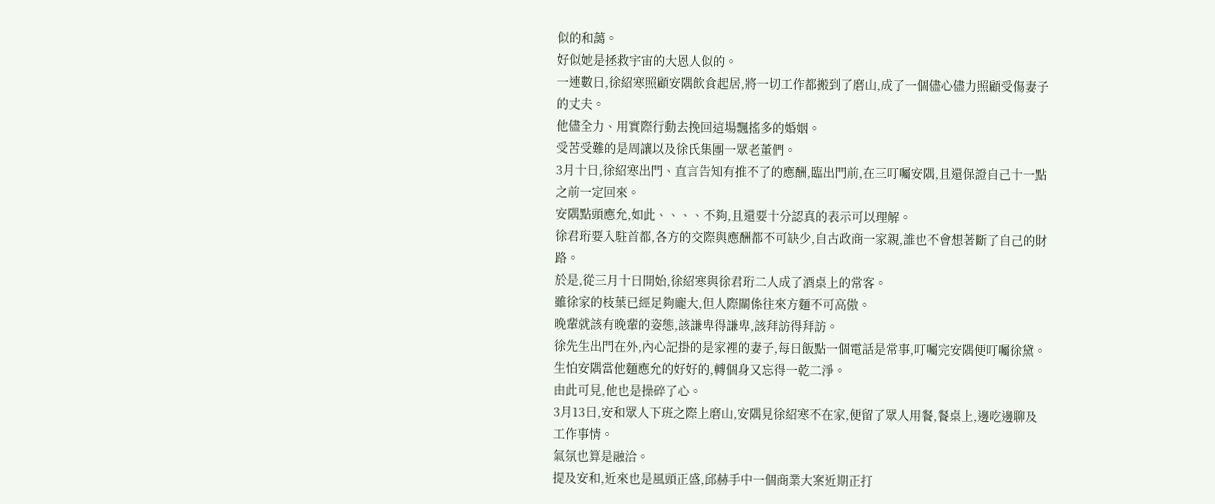似的和藹。
好似她是拯救宇宙的大恩人似的。
一連數日,徐紹寒照顧安隅飲食起居,將一切工作都搬到了磨山,成了一個儘心儘力照顧受傷妻子的丈夫。
他儘全力、用實際行動去挽回這場飄搖多的婚姻。
受苦受難的是周讓以及徐氏集團一眾老董們。
3月十日,徐紹寒出門、直言告知有推不了的應酬,臨出門前,在三叮囑安隅,且還保證自己十一點之前一定回來。
安隅點頭應允,如此、、、、不夠,且還要十分認真的表示可以理解。
徐君珩要入駐首都,各方的交際與應酬都不可缺少,自古政商一家親,誰也不會想著斷了自己的財路。
於是,從三月十日開始,徐紹寒與徐君珩二人成了酒桌上的常客。
雖徐家的枝葉已經足夠龐大,但人際關係往來方麵不可高傲。
晚輩就該有晚輩的姿態,該謙卑得謙卑,該拜訪得拜訪。
徐先生出門在外,內心記掛的是家裡的妻子,每日飯點一個電話是常事,叮囑完安隅便叮囑徐黛。
生怕安隅當他麵應允的好好的,轉個身又忘得一乾二淨。
由此可見,他也是操碎了心。
3月13日,安和眾人下班之際上磨山,安隅見徐紹寒不在家,便留了眾人用餐,餐桌上,邊吃邊聊及工作事情。
氣氛也算是融洽。
提及安和,近來也是風頭正盛,邱赫手中一個商業大案近期正打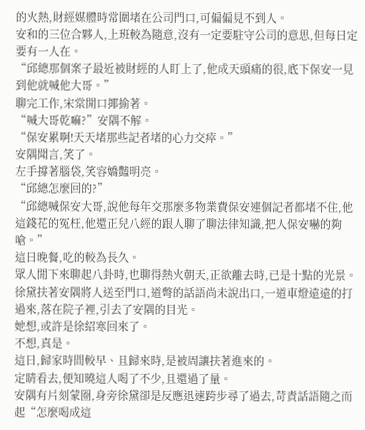的火熱,財經媒體時常圍堵在公司門口,可偏偏見不到人。
安和的三位合夥人,上班較為隨意,沒有一定要駐守公司的意思,但每日定要有一人在。
“邱總那個案子最近被財經的人盯上了,他成天頭痛的很,底下保安一見到他就喊他大哥。”
聊完工作,宋棠開口揶揄著。
“喊大哥乾嘛?”安隅不解。
“保安累啊!天天堵那些記者堵的心力交瘁。”
安隅聞言,笑了。
左手撐著腦袋,笑容嬌豔明亮。
“邱總怎麼回的?”
“邱總喊保安大哥,說他每年交那麼多物業費保安連個記者都堵不住,他這錢花的冤枉,他還正兒八經的跟人聊了聊法律知識,把人保安嚇的夠嗆。”
這日晚餐,吃的較為長久。
眾人閒下來聊起八卦時,也聊得熱火朝天,正欲離去時,已是十點的光景。
徐黛扶著安隅將人送至門口,道彆的話語尚未說出口,一道車燈遠遠的打過來,落在院子裡,引去了安隅的目光。
她想,或許是徐紹寒回來了。
不想,真是。
這日,歸家時間較早、且歸來時,是被周讓扶著進來的。
定睛看去,便知曉這人喝了不少,且還過了量。
安隅有片刻蒙圈,身旁徐黛卻是反應迅速跨步尋了過去,苛責話語隨之而起“怎麼喝成這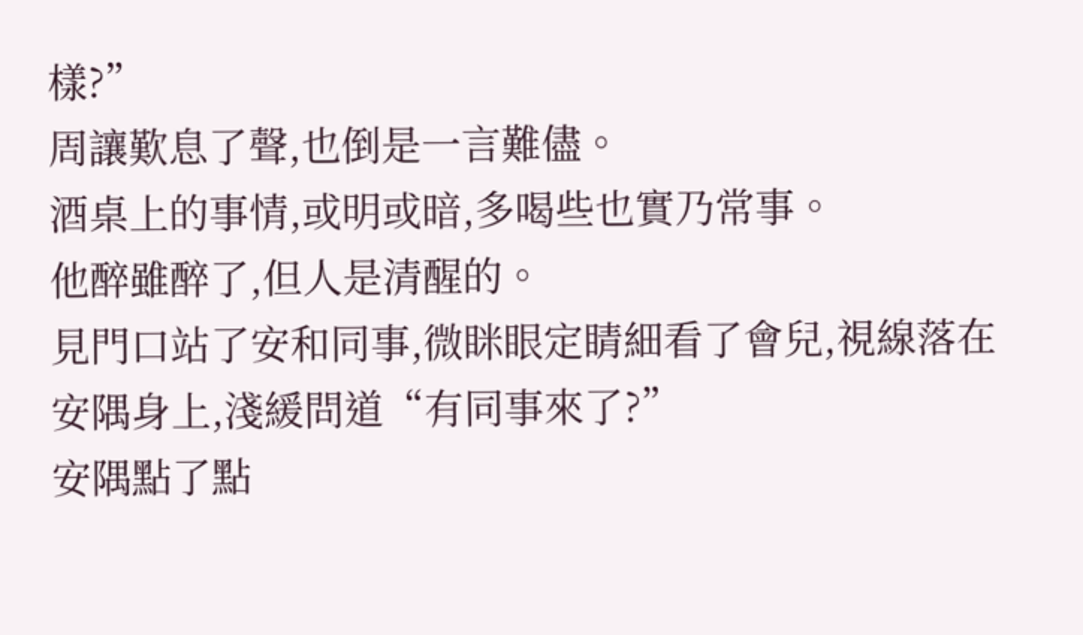樣?”
周讓歎息了聲,也倒是一言難儘。
酒桌上的事情,或明或暗,多喝些也實乃常事。
他醉雖醉了,但人是清醒的。
見門口站了安和同事,微眯眼定睛細看了會兒,視線落在安隅身上,淺緩問道“有同事來了?”
安隅點了點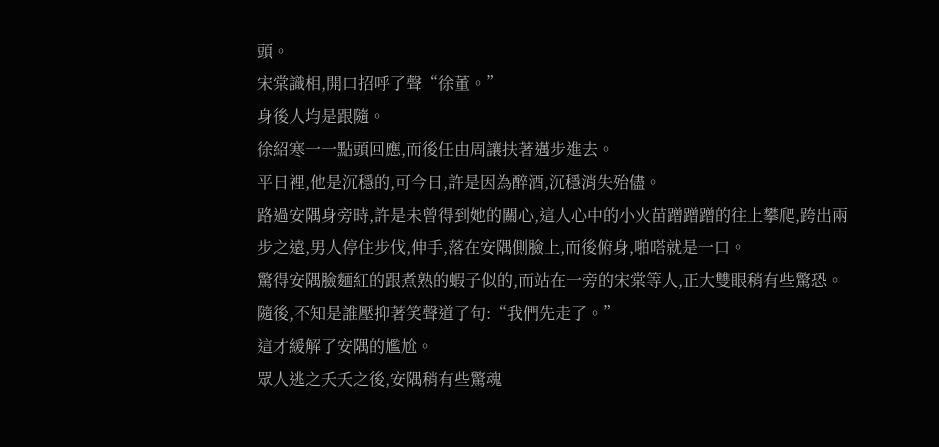頭。
宋棠識相,開口招呼了聲“徐董。”
身後人均是跟隨。
徐紹寒一一點頭回應,而後任由周讓扶著邁步進去。
平日裡,他是沉穩的,可今日,許是因為醉酒,沉穩消失殆儘。
路過安隅身旁時,許是未曾得到她的關心,這人心中的小火苗蹭蹭蹭的往上攀爬,跨出兩步之遠,男人停住步伐,伸手,落在安隅側臉上,而後俯身,啪嗒就是一口。
驚得安隅臉麵紅的跟煮熟的蝦子似的,而站在一旁的宋棠等人,正大雙眼稍有些驚恐。
隨後,不知是誰壓抑著笑聲道了句:“我們先走了。”
這才緩解了安隅的尷尬。
眾人逃之夭夭之後,安隅稍有些驚魂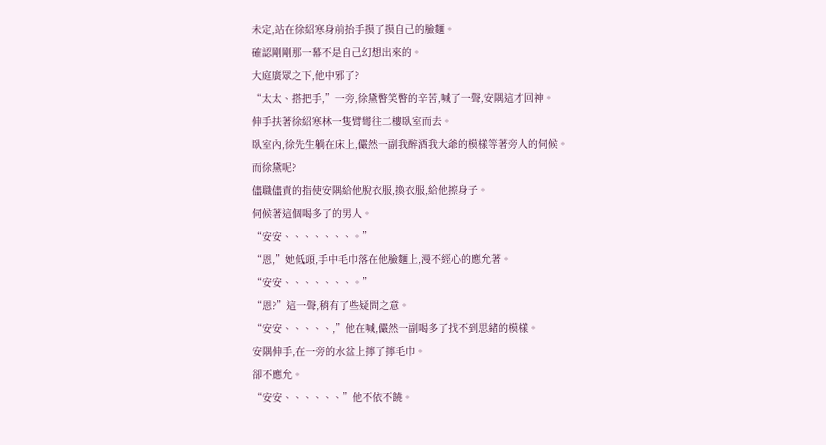未定,站在徐紹寒身前抬手摸了摸自己的臉麵。
確認剛剛那一幕不是自己幻想出來的。
大庭廣眾之下,他中邪了?
“太太、搭把手,”一旁,徐黛瞥笑瞥的辛苦,喊了一聲,安隅這才回神。
伸手扶著徐紹寒林一隻臂彎往二樓臥室而去。
臥室內,徐先生躺在床上,儼然一副我醉酒我大爺的模樣等著旁人的伺候。
而徐黛呢?
儘職儘責的指使安隅給他脫衣服,換衣服,給他擦身子。
伺候著這個喝多了的男人。
“安安、、、、、、、。”
“恩,”她低頭,手中毛巾落在他臉麵上,漫不經心的應允著。
“安安、、、、、、、。”
“恩?”這一聲,稍有了些疑問之意。
“安安、、、、、,”他在喊,儼然一副喝多了找不到思緒的模樣。
安隅伸手,在一旁的水盆上擰了擰毛巾。
卻不應允。
“安安、、、、、、”他不依不饒。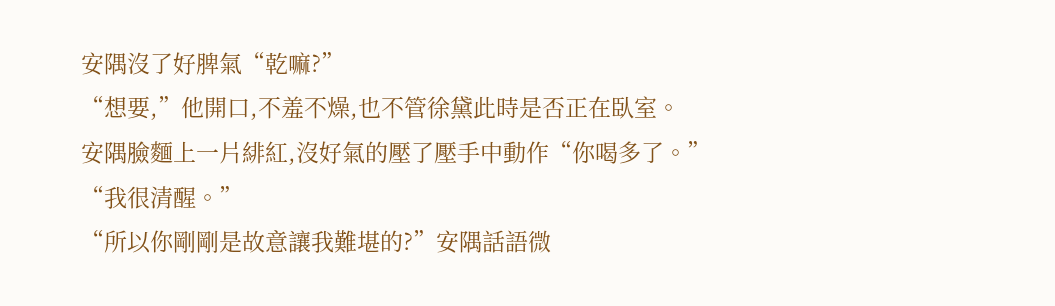安隅沒了好脾氣“乾嘛?”
“想要,”他開口,不羞不燥,也不管徐黛此時是否正在臥室。
安隅臉麵上一片緋紅,沒好氣的壓了壓手中動作“你喝多了。”
“我很清醒。”
“所以你剛剛是故意讓我難堪的?”安隅話語微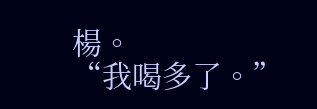楊。
“我喝多了。”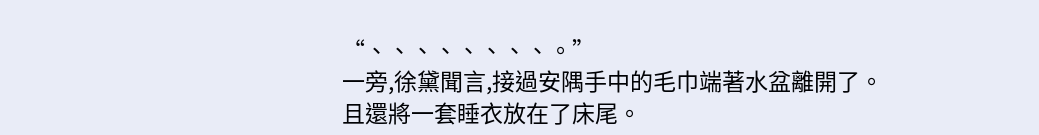“、、、、、、、、。”
一旁,徐黛聞言,接過安隅手中的毛巾端著水盆離開了。
且還將一套睡衣放在了床尾。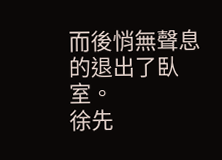而後悄無聲息的退出了臥室。
徐先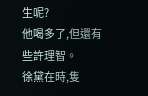生呢?
他喝多了,但還有些許理智。
徐黛在時,隻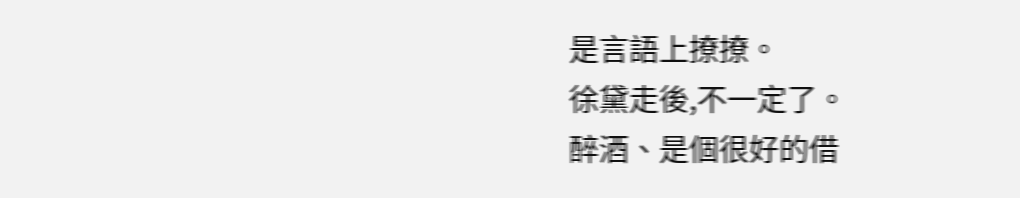是言語上撩撩。
徐黛走後,不一定了。
醉酒、是個很好的借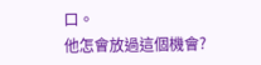口。
他怎會放過這個機會?